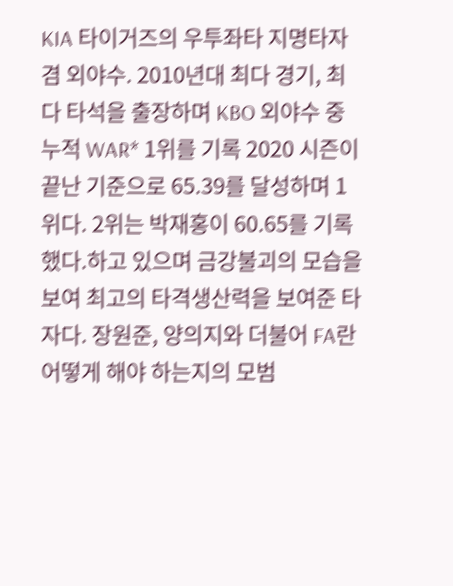KIA 타이거즈의 우투좌타 지명타자 겸 외야수. 2010년대 최다 경기, 최다 타석을 출장하며 KBO 외야수 중 누적 WAR* 1위를 기록 2020 시즌이 끝난 기준으로 65.39를 달성하며 1위다. 2위는 박재홍이 60.65를 기록했다.하고 있으며 금강불괴의 모습을 보여 최고의 타격생산력을 보여준 타자다. 장원준, 양의지와 더불어 FA란 어떻게 해야 하는지의 모범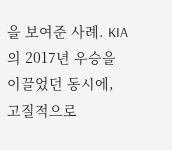을 보여준 사례. KIA의 2017년 우승을 이끌었던 동시에, 고질적으로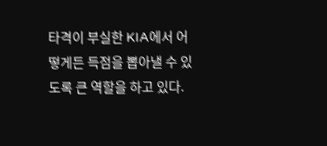타격이 부실한 KIA에서 어떻게든 득점을 뽑아낼 수 있도록 큰 역할을 하고 있다.